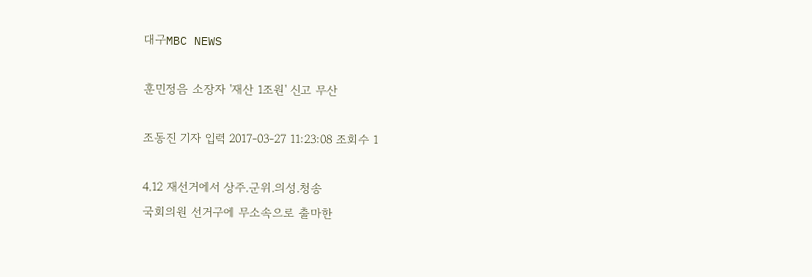대구MBC NEWS

훈민정음 소장자 '재산 1조원' 신고 무산

조동진 기자 입력 2017-03-27 11:23:08 조회수 1

4.12 재선거에서 상주.군위.의성.청송
국회의원 선거구에 무소속으로 출마한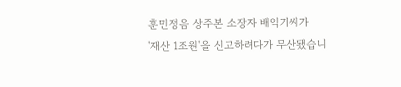훈민정음 상주본 소장자 배익기씨가
'재산 1조원'을 신고하려다가 무산됐습니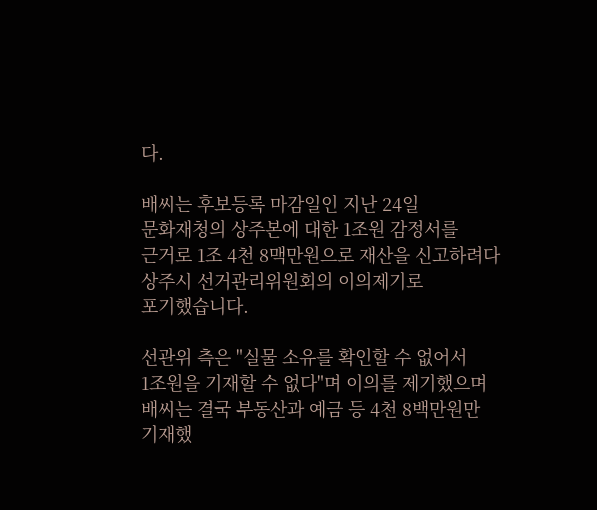다.

배씨는 후보등록 마감일인 지난 24일
문화재청의 상주본에 대한 1조원 감정서를
근거로 1조 4천 8맥만원으로 재산을 신고하려다
상주시 선거관리위원회의 이의제기로
포기했습니다.

선관위 측은 "실물 소유를 확인할 수 없어서
1조원을 기재할 수 없다"며 이의를 제기했으며
배씨는 결국 부동산과 예금 등 4천 8백만원만
기재했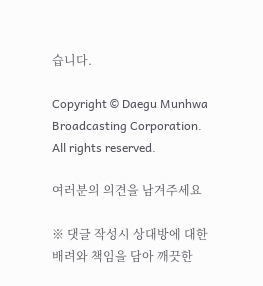습니다.

Copyright © Daegu Munhwa Broadcasting Corporation. All rights reserved.

여러분의 의견을 남겨주세요

※ 댓글 작성시 상대방에 대한 배려와 책임을 담아 깨끗한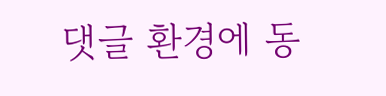댓글 환경에 동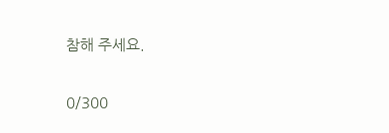참해 주세요.

0/300